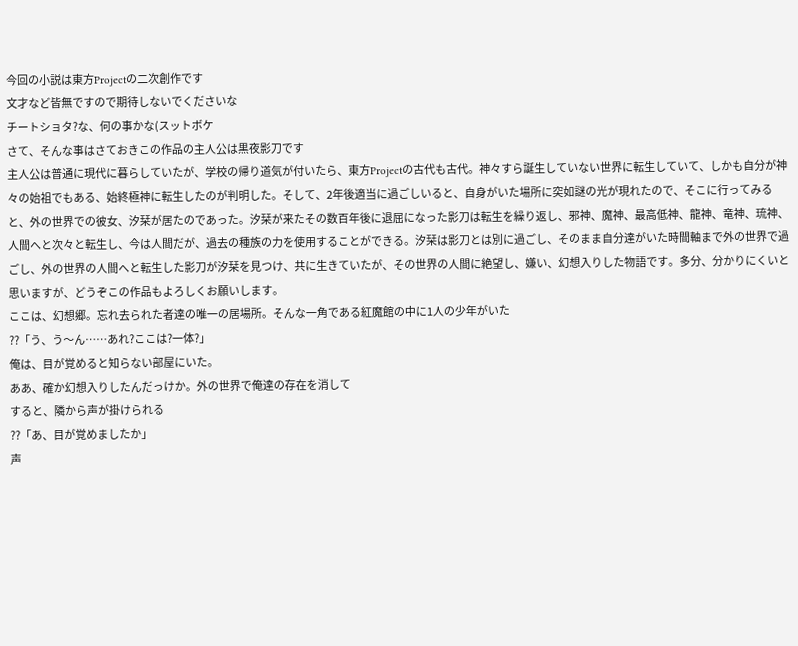今回の小説は東方Projectの二次創作です
文才など皆無ですので期待しないでくださいな
チートショタ?な、何の事かな(スットボケ
さて、そんな事はさておきこの作品の主人公は黒夜影刀です
主人公は普通に現代に暮らしていたが、学校の帰り道気が付いたら、東方Projectの古代も古代。神々すら誕生していない世界に転生していて、しかも自分が神々の始祖でもある、始終極神に転生したのが判明した。そして、2年後適当に過ごしいると、自身がいた場所に突如謎の光が現れたので、そこに行ってみると、外の世界での彼女、汐栞が居たのであった。汐栞が来たその数百年後に退屈になった影刀は転生を繰り返し、邪神、魔神、最高低神、龍神、竜神、琉神、人間へと次々と転生し、今は人間だが、過去の種族の力を使用することができる。汐栞は影刀とは別に過ごし、そのまま自分達がいた時間軸まで外の世界で過ごし、外の世界の人間へと転生した影刀が汐栞を見つけ、共に生きていたが、その世界の人間に絶望し、嫌い、幻想入りした物語です。多分、分かりにくいと思いますが、どうぞこの作品もよろしくお願いします。
ここは、幻想郷。忘れ去られた者達の唯一の居場所。そんな一角である紅魔館の中に1人の少年がいた
??「う、う〜ん……あれ?ここは?一体?」
俺は、目が覚めると知らない部屋にいた。
ああ、確か幻想入りしたんだっけか。外の世界で俺達の存在を消して
すると、隣から声が掛けられる
??「あ、目が覚めましたか」
声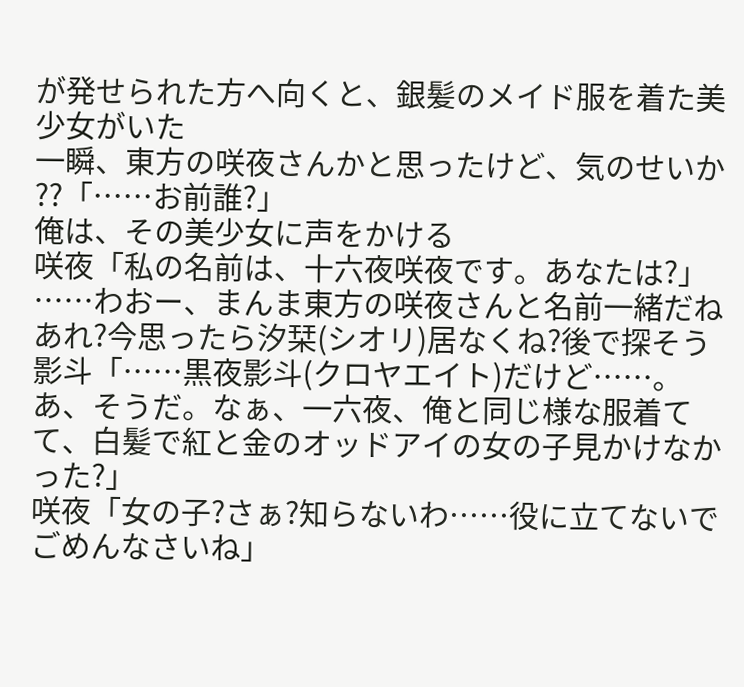が発せられた方へ向くと、銀髪のメイド服を着た美少女がいた
一瞬、東方の咲夜さんかと思ったけど、気のせいか
??「……お前誰?」
俺は、その美少女に声をかける
咲夜「私の名前は、十六夜咲夜です。あなたは?」
……わおー、まんま東方の咲夜さんと名前一緒だね
あれ?今思ったら汐栞(シオリ)居なくね?後で探そう
影斗「……黒夜影斗(クロヤエイト)だけど……。あ、そうだ。なぁ、一六夜、俺と同じ様な服着てて、白髪で紅と金のオッドアイの女の子見かけなかった?」
咲夜「女の子?さぁ?知らないわ……役に立てないでごめんなさいね」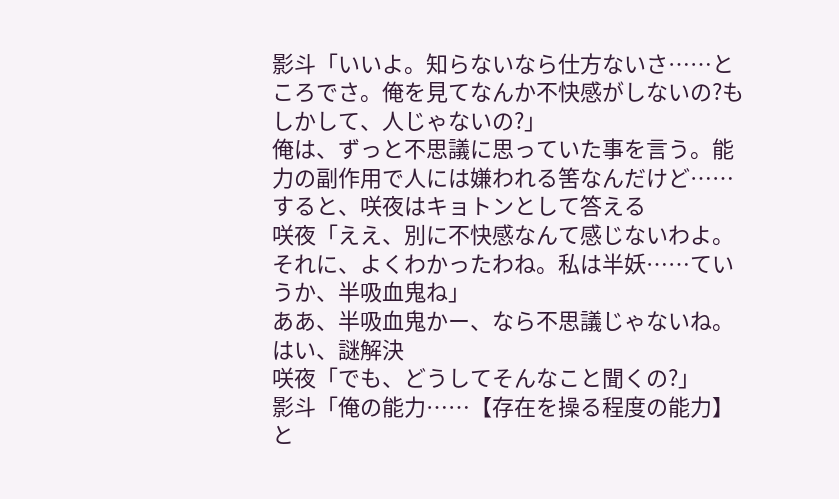影斗「いいよ。知らないなら仕方ないさ……ところでさ。俺を見てなんか不快感がしないの?もしかして、人じゃないの?」
俺は、ずっと不思議に思っていた事を言う。能力の副作用で人には嫌われる筈なんだけど……
すると、咲夜はキョトンとして答える
咲夜「ええ、別に不快感なんて感じないわよ。それに、よくわかったわね。私は半妖……ていうか、半吸血鬼ね」
ああ、半吸血鬼かー、なら不思議じゃないね。はい、謎解決
咲夜「でも、どうしてそんなこと聞くの?」
影斗「俺の能力……【存在を操る程度の能力】と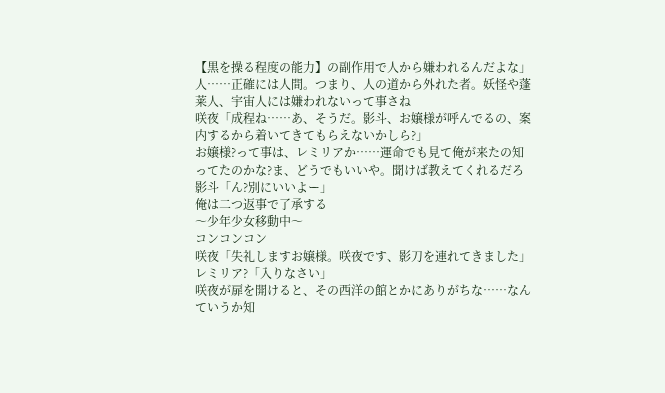【黒を操る程度の能力】の副作用で人から嫌われるんだよな」
人……正確には人間。つまり、人の道から外れた者。妖怪や蓬莱人、宇宙人には嫌われないって事さね
咲夜「成程ね……あ、そうだ。影斗、お嬢様が呼んでるの、案内するから着いてきてもらえないかしら?」
お嬢様?って事は、レミリアか……運命でも見て俺が来たの知ってたのかな?ま、どうでもいいや。聞けば教えてくれるだろ
影斗「ん?別にいいよー」
俺は二つ返事で了承する
〜少年少女移動中〜
コンコンコン
咲夜「失礼しますお嬢様。咲夜です、影刀を連れてきました」
レミリア?「入りなさい」
咲夜が扉を開けると、その西洋の館とかにありがちな……なんていうか知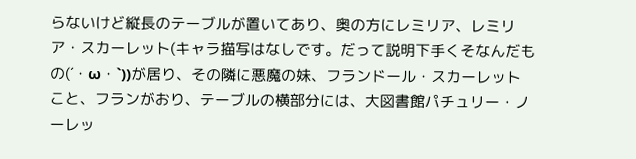らないけど縦長のテーブルが置いてあり、奥の方にレミリア、レミリア・スカーレット(キャラ描写はなしです。だって説明下手くそなんだもの(´・ω・`))が居り、その隣に悪魔の妹、フランドール・スカーレットこと、フランがおり、テーブルの横部分には、大図書館パチュリー・ノーレッ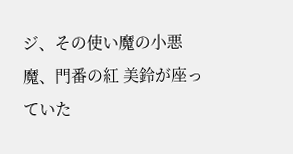ジ、その使い魔の小悪魔、門番の紅 美鈴が座っていた